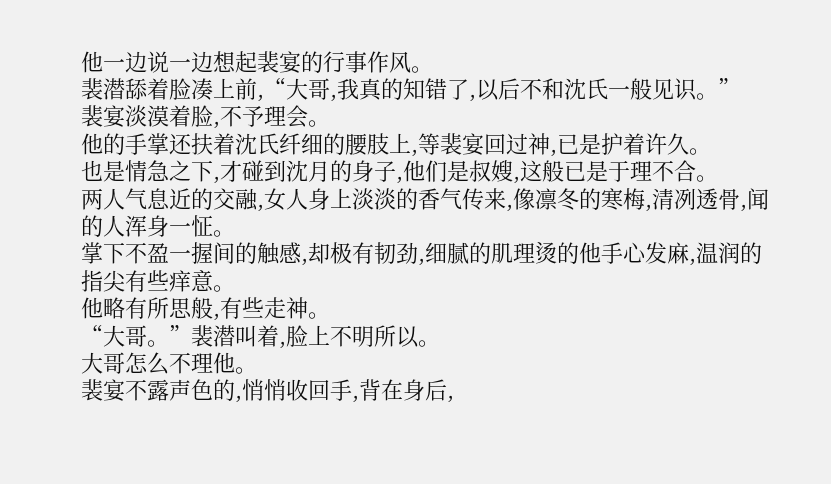他一边说一边想起裴宴的行事作风。
裴潜舔着脸凑上前,“大哥,我真的知错了,以后不和沈氏一般见识。”
裴宴淡漠着脸,不予理会。
他的手掌还扶着沈氏纤细的腰肢上,等裴宴回过神,已是护着许久。
也是情急之下,才碰到沈月的身子,他们是叔嫂,这般已是于理不合。
两人气息近的交融,女人身上淡淡的香气传来,像凛冬的寒梅,清冽透骨,闻的人浑身一怔。
掌下不盈一握间的触感,却极有韧劲,细腻的肌理烫的他手心发麻,温润的指尖有些痒意。
他略有所思般,有些走神。
“大哥。”裴潜叫着,脸上不明所以。
大哥怎么不理他。
裴宴不露声色的,悄悄收回手,背在身后,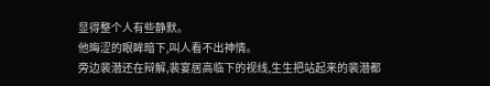显得整个人有些静默。
他晦涩的眼眸暗下,叫人看不出神情。
旁边裴潜还在辩解,裴宴居高临下的视线,生生把站起来的裴潜都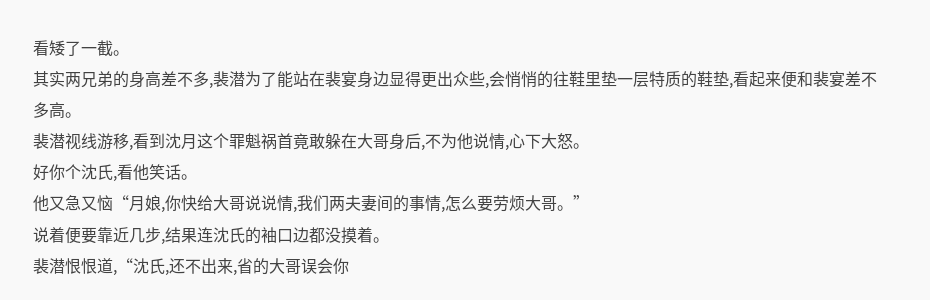看矮了一截。
其实两兄弟的身高差不多,裴潜为了能站在裴宴身边显得更出众些,会悄悄的往鞋里垫一层特质的鞋垫,看起来便和裴宴差不多高。
裴潜视线游移,看到沈月这个罪魁祸首竟敢躲在大哥身后,不为他说情,心下大怒。
好你个沈氏,看他笑话。
他又急又恼“月娘,你快给大哥说说情,我们两夫妻间的事情,怎么要劳烦大哥。”
说着便要靠近几步,结果连沈氏的袖口边都没摸着。
裴潜恨恨道,“沈氏,还不出来,省的大哥误会你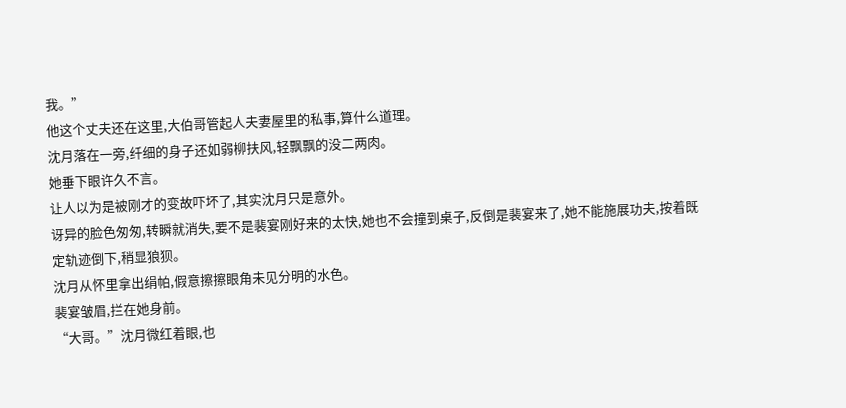我。”
他这个丈夫还在这里,大伯哥管起人夫妻屋里的私事,算什么道理。
沈月落在一旁,纤细的身子还如弱柳扶风,轻飘飘的没二两肉。
她垂下眼许久不言。
让人以为是被刚才的变故吓坏了,其实沈月只是意外。
讶异的脸色匆匆,转瞬就消失,要不是裴宴刚好来的太快,她也不会撞到桌子,反倒是裴宴来了,她不能施展功夫,按着既定轨迹倒下,稍显狼狈。
沈月从怀里拿出绢帕,假意擦擦眼角未见分明的水色。
裴宴皱眉,拦在她身前。
“大哥。”沈月微红着眼,也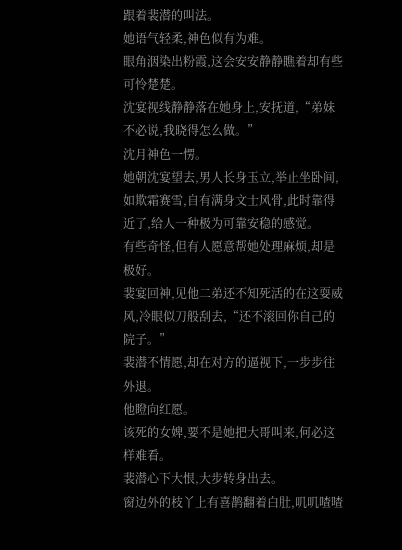跟着裴潜的叫法。
她语气轻柔,神色似有为难。
眼角洇染出粉霞,这会安安静静瞧着却有些可怜楚楚。
沈宴视线静静落在她身上,安抚道,“弟妹不必说,我晓得怎么做。”
沈月神色一愣。
她朝沈宴望去,男人长身玉立,举止坐卧间,如欺霜赛雪,自有满身文士风骨,此时靠得近了,给人一种极为可靠安稳的感觉。
有些奇怪,但有人愿意帮她处理麻烦,却是极好。
裴宴回神,见他二弟还不知死活的在这耍威风,冷眼似刀般刮去,“还不滚回你自己的院子。”
裴潜不情愿,却在对方的逼视下,一步步往外退。
他瞪向红愿。
该死的女婢,要不是她把大哥叫来,何必这样难看。
裴潜心下大恨,大步转身出去。
窗边外的枝丫上有喜鹊翻着白肚,叽叽喳喳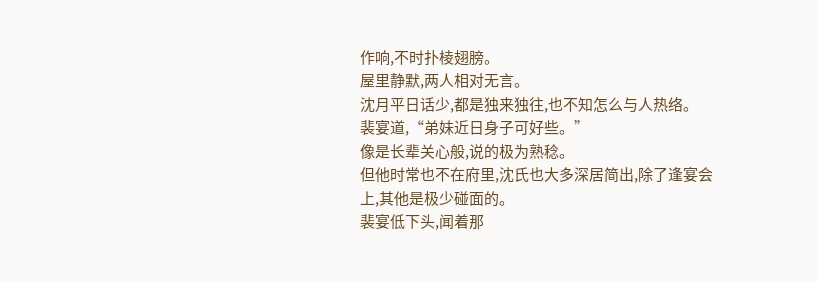作响,不时扑棱翅膀。
屋里静默,两人相对无言。
沈月平日话少,都是独来独往,也不知怎么与人热络。
裴宴道,“弟妹近日身子可好些。”
像是长辈关心般,说的极为熟稔。
但他时常也不在府里,沈氏也大多深居简出,除了逢宴会上,其他是极少碰面的。
裴宴低下头,闻着那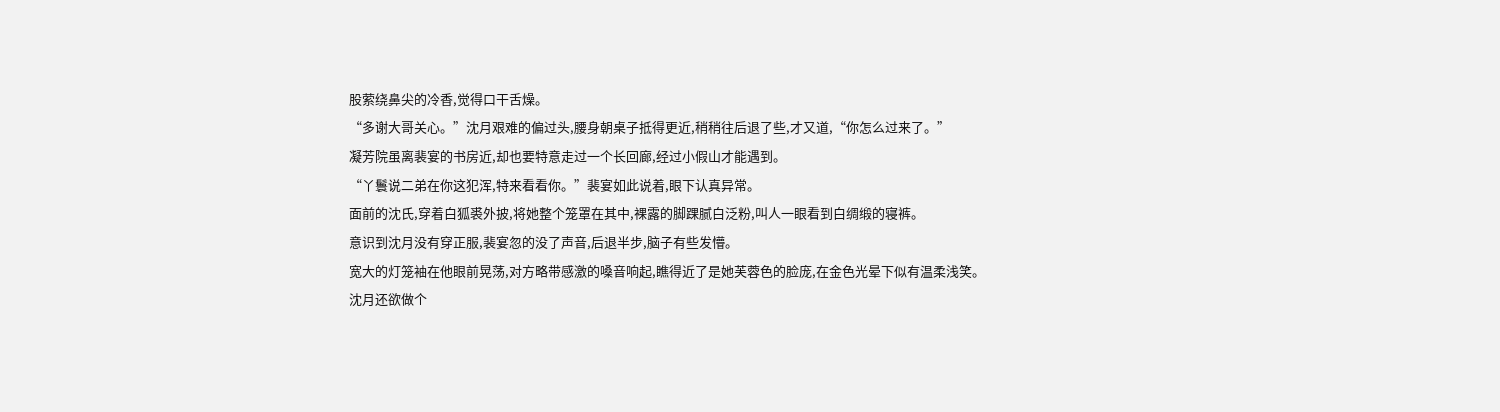股萦绕鼻尖的冷香,觉得口干舌燥。
“多谢大哥关心。”沈月艰难的偏过头,腰身朝桌子抵得更近,稍稍往后退了些,才又道,“你怎么过来了。”
凝芳院虽离裴宴的书房近,却也要特意走过一个长回廊,经过小假山才能遇到。
“丫鬟说二弟在你这犯浑,特来看看你。”裴宴如此说着,眼下认真异常。
面前的沈氏,穿着白狐裘外披,将她整个笼罩在其中,裸露的脚踝腻白泛粉,叫人一眼看到白绸缎的寝裤。
意识到沈月没有穿正服,裴宴忽的没了声音,后退半步,脑子有些发懵。
宽大的灯笼袖在他眼前晃荡,对方略带感激的嗓音响起,瞧得近了是她芙蓉色的脸庞,在金色光晕下似有温柔浅笑。
沈月还欲做个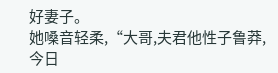好妻子。
她嗓音轻柔,“大哥,夫君他性子鲁莽,今日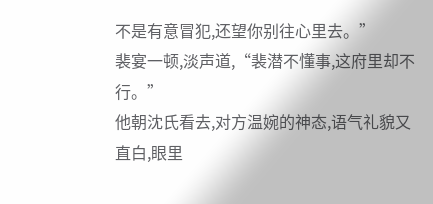不是有意冒犯,还望你别往心里去。”
裴宴一顿,淡声道,“裴潜不懂事,这府里却不行。”
他朝沈氏看去,对方温婉的神态,语气礼貌又直白,眼里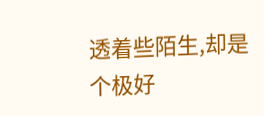透着些陌生,却是个极好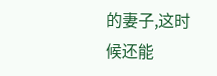的妻子,这时候还能